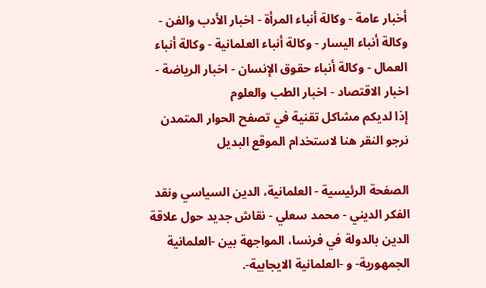أخبار عامة - وكالة أنباء المرأة - اخبار الأدب والفن - وكالة أنباء اليسار - وكالة أنباء العلمانية - وكالة أنباء العمال - وكالة أنباء حقوق الإنسان - اخبار الرياضة - اخبار الاقتصاد - اخبار الطب والعلوم
إذا لديكم مشاكل تقنية في تصفح الحوار المتمدن نرجو النقر هنا لاستخدام الموقع البديل

الصفحة الرئيسية - العلمانية، الدين السياسي ونقد الفكر الديني - محمد سعلي - نقاش جديد حول علاقة الدين بالدولة في فرنسا، المواجهة بين -العلمانية الجمهورية- و -العلمانية الايجابية-.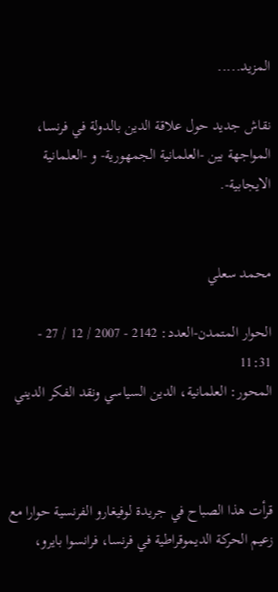المزيد.....

نقاش جديد حول علاقة الدين بالدولة في فرنسا، المواجهة بين -العلمانية الجمهورية- و -العلمانية الايجابية-.


محمد سعلي

الحوار المتمدن-العدد: 2142 - 2007 / 12 / 27 - 11:31
المحور: العلمانية، الدين السياسي ونقد الفكر الديني



قرأت هذا الصباح في جريدة لوفيغارو الفرنسية حوارا مع زعيم الحركة الديموقراطية في فرنسا، فرانسوا بايرو،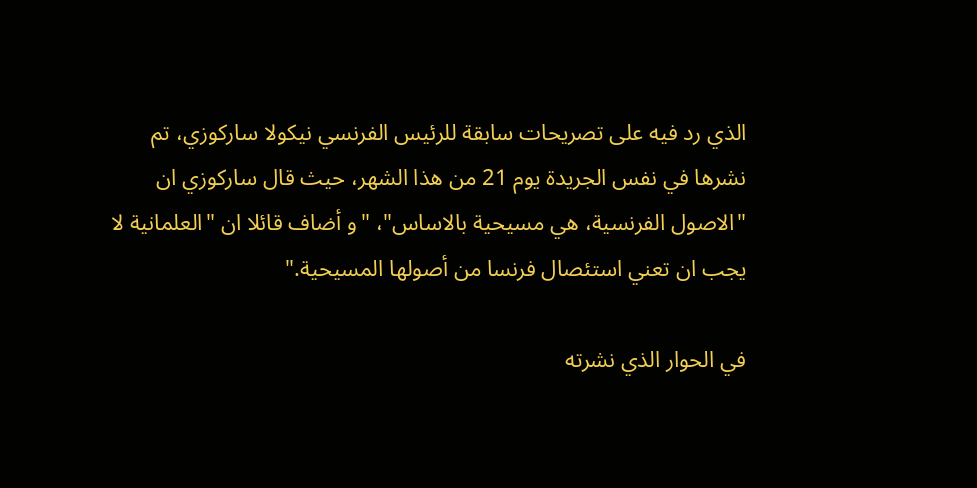الذي رد فيه على تصريحات سابقة للرئيس الفرنسي نيكولا ساركوزي، تم نشرها في نفس الجريدة يوم 21 من هذا الشهر، حيث قال ساركوزي ان "الاصول الفرنسية، هي مسيحية بالاساس"، "و أضاف قائلا ان "العلمانية لا يجب ان تعني استئصال فرنسا من أصولها المسيحية."

في الحوار الذي نشرته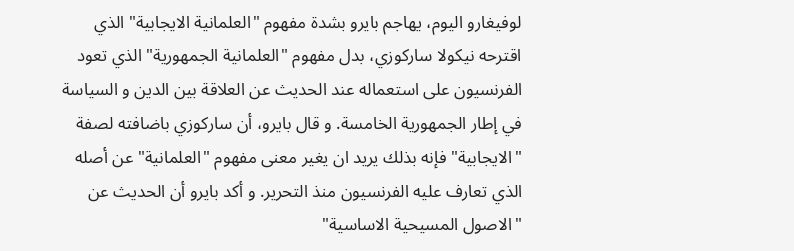لوفيغارو اليوم، يهاجم بايرو بشدة مفهوم "العلمانية الايجابية" الذي اقترحه نيكولا ساركوزي، بدل مفهوم "العلمانية الجمهورية" الذي تعود الفرنسيون على استعماله عند الحديث عن العلاقة بين الدين و السياسة في إطار الجمهورية الخامسة. و قال بايرو، أن ساركوزي باضافته لصفة "الايجابية" فإنه بذلك يريد ان يغير معنى مفهوم "العلمانية" عن أصله الذي تعارف عليه الفرنسيون منذ التحرير. و أكد بايرو أن الحديث عن "الاصول المسيحية الاساسية"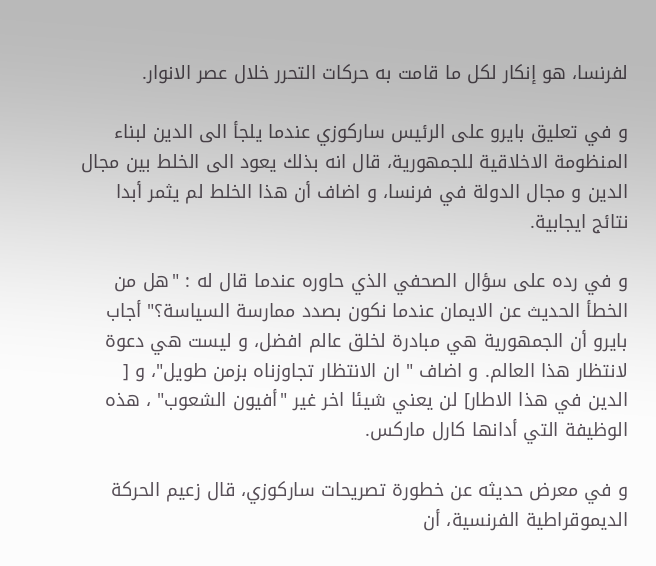لفرنسا، هو إنكار لكل ما قامت به حركات التحرر خلال عصر الانوار.

و في تعليق بايرو على الرئيس ساركوزي عندما يلجأ الى الدين لبناء المنظومة الاخلاقية للجمهورية، قال انه بذلك يعود الى الخلط بين مجال الدين و مجال الدولة في فرنسا، و اضاف أن هذا الخلط لم يثمر أبدا نتائج ايجابية.

و في رده على سؤال الصحفي الذي حاوره عندما قال له : "هل من الخطأ الحديث عن الايمان عندما نكون بصدد ممارسة السياسة؟" أجاب بايرو أن الجمهورية هي مبادرة لخلق عالم افضل، و ليست هي دعوة لانتظار هذا العالم. و اضاف " ان الانتظار تجاوزناه بزمن طويل"، و [ الدين في هذا الاطار] لن يعني شيئا اخر غير "أفيون الشعوب" ، هذه الوظيفة التي أدانها كارل ماركس.

و في معرض حديثه عن خطورة تصريحات ساركوزي، قال زعيم الحركة الديموقراطية الفرنسية، أن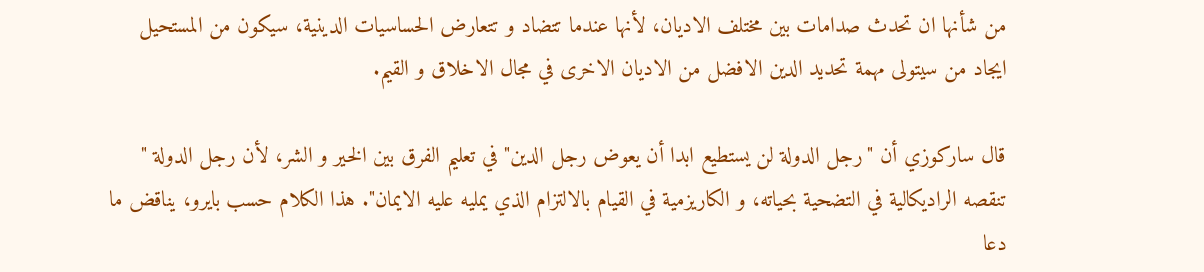من شأنها ان تحدث صدامات بين مختلف الاديان، لأنها عندما تتضاد و تتعارض الحساسيات الدينية، سيكون من المستحيل ايجاد من سيتولى مهمة تحديد الدين الافضل من الاديان الاخرى في مجال الاخلاق و القيم.

قال ساركوزي أن "رجل الدولة لن يستطيع ابدا أن يعوض رجل الدين" في تعليم الفرق بين الخير و الشر، لأن رجل الدولة " تنقصه الراديكالية في التضحية بحياته، و الكاريزمية في القيام بالالتزام الذي يمليه عليه الايمان". هذا الكلام حسب بايرو، يناقض ما دعا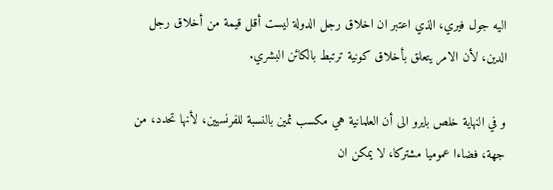اليه جول فيري، الذي اعتبر ان اخلاق رجل الدولة ليست أقل قيمة من أخلاق رجل الدين، لأن الامر يتعلق بأخلاق كونية ترتبط بالكائن البشري.

و في النهاية خلص بايرو الى أن العلمانية هي مكسب ثمين بالنسبة للفرنسيين، لأنها تحدد، من جهة، فضاءا عموميا مشتركا، لا يمكن ان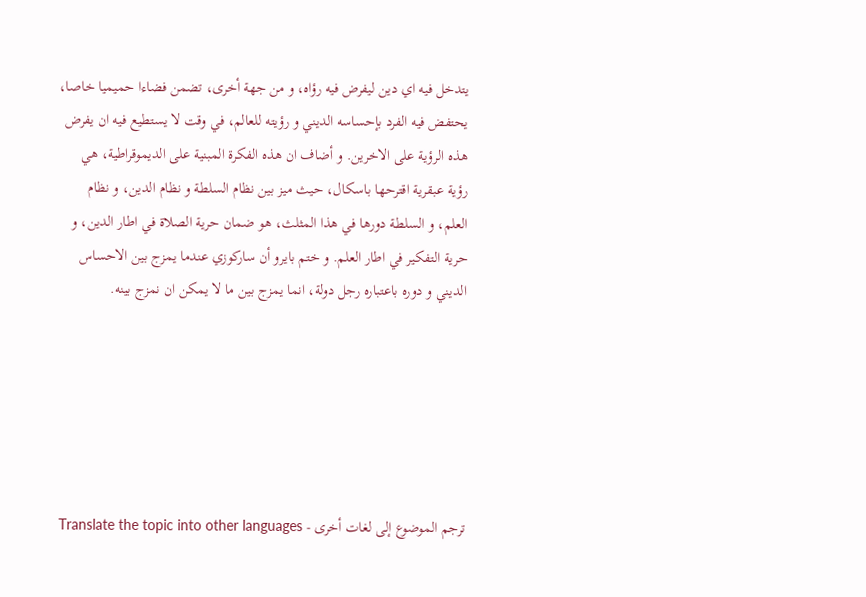يتدخل فيه اي دين ليفرض فيه رؤاه، و من جهة أخرى، تضمن فضاءا حميميا خاصا، يحتفض فيه الفرد بإحساسه الديني و رؤيته للعالم، في وقت لا يستطيع فيه ان يفرض هذه الرؤية على الاخرين. و أضاف ان هذه الفكرة المبنية على الديموقراطية، هي رؤية عبقرية اقترحها باسكال، حيث ميز بين نظام السلطة و نظام الدين، و نظام العلم، و السلطة دورها في هذا المثلث، هو ضمان حرية الصلاة في اطار الدين، و حرية التفكير في اطار العلم. و ختم بايرو أن ساركوزي عندما يمزج بين الاحساس الديني و دوره باعتباره رجل دولة، انما يمزج بين ما لا يمكن ان نمزج بينه.






ترجم الموضوع إلى لغات أخرى - Translate the topic into other languages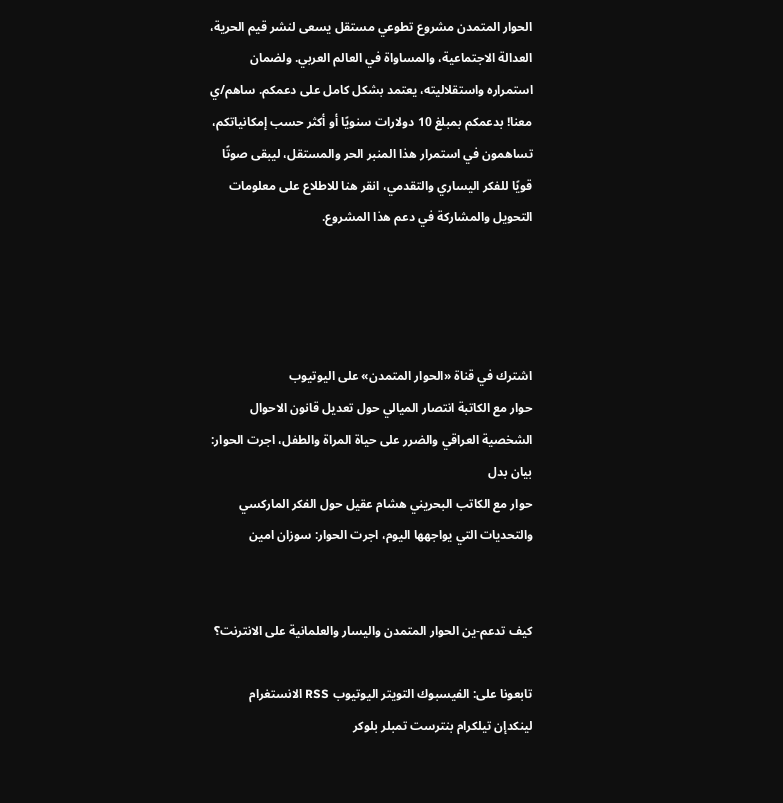الحوار المتمدن مشروع تطوعي مستقل يسعى لنشر قيم الحرية، العدالة الاجتماعية، والمساواة في العالم العربي. ولضمان استمراره واستقلاليته، يعتمد بشكل كامل على دعمكم. ساهم/ي معنا! بدعمكم بمبلغ 10 دولارات سنويًا أو أكثر حسب إمكانياتكم، تساهمون في استمرار هذا المنبر الحر والمستقل، ليبقى صوتًا قويًا للفكر اليساري والتقدمي، انقر هنا للاطلاع على معلومات التحويل والمشاركة في دعم هذا المشروع.




اشترك في قناة «الحوار المتمدن» على اليوتيوب
حوار مع الكاتبة انتصار الميالي حول تعديل قانون الاحوال الشخصية العراقي والضرر على حياة المراة والطفل، اجرت الحوار: بيان بدل
حوار مع الكاتب البحريني هشام عقيل حول الفكر الماركسي والتحديات التي يواجهها اليوم، اجرت الحوار: سوزان امين


كيف تدعم-ين الحوار المتمدن واليسار والعلمانية على الانترنت؟

تابعونا على: الفيسبوك التويتر اليوتيوب RSS الانستغرام لينكدإن تيلكرام بنترست تمبلر بلوكر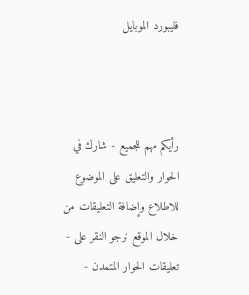فليبورد الموبايل



رأيكم مهم للجميع - شارك في الحوار والتعليق على الموضوع
للاطلاع وإضافة التعليقات من خلال الموقع نرجو النقر على - تعليقات الحوار المتمدن -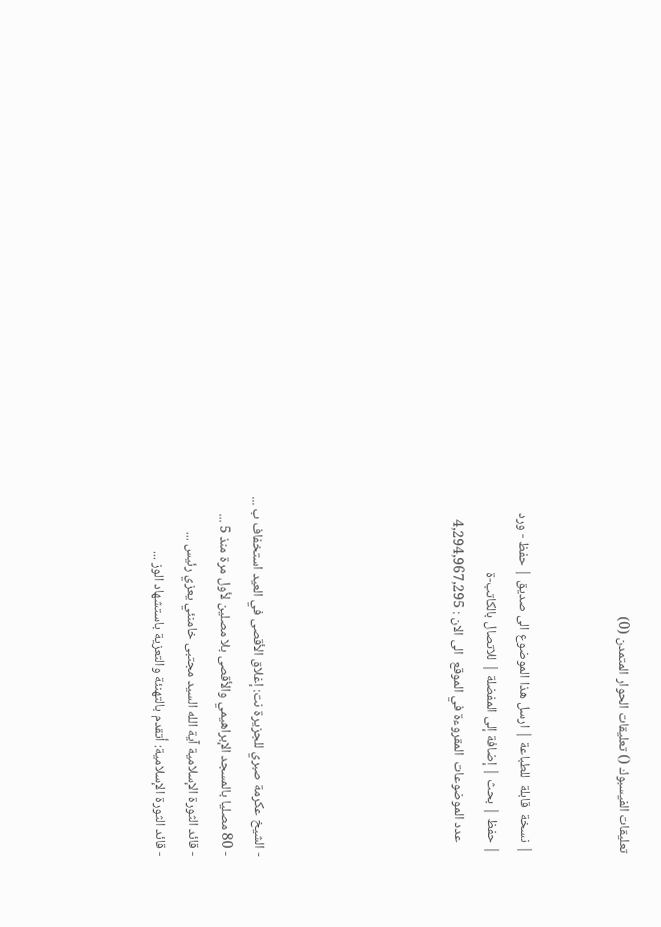تعليقات الفيسبوك () تعليقات الحوار المتمدن (0)


| نسخة  قابلة  للطباعة | ارسل هذا الموضوع الى صديق | حفظ - ورد
| حفظ | بحث | إضافة إلى المفضلة | للاتصال بالكاتب-ة
    عدد الموضوعات  المقروءة في الموقع  الى الان : 4,294,967,295





- الشيخ عكرمة صبري للجزيرة نت: إغلاق الأقصى في العيد استخفاف ب ...
- 80 مصليا بالمسجد الإبراهيمي والأقصى بلا مصلين لأول مرة منذ 5 ...
- قائد الثورة الإسلامية آية الله السيد مجتبى خامنئي يعزي رئيس ...
- قائد الثورة الإسلامية: أتقدم بالتهنئة والتعزية باستشهاد الوز ...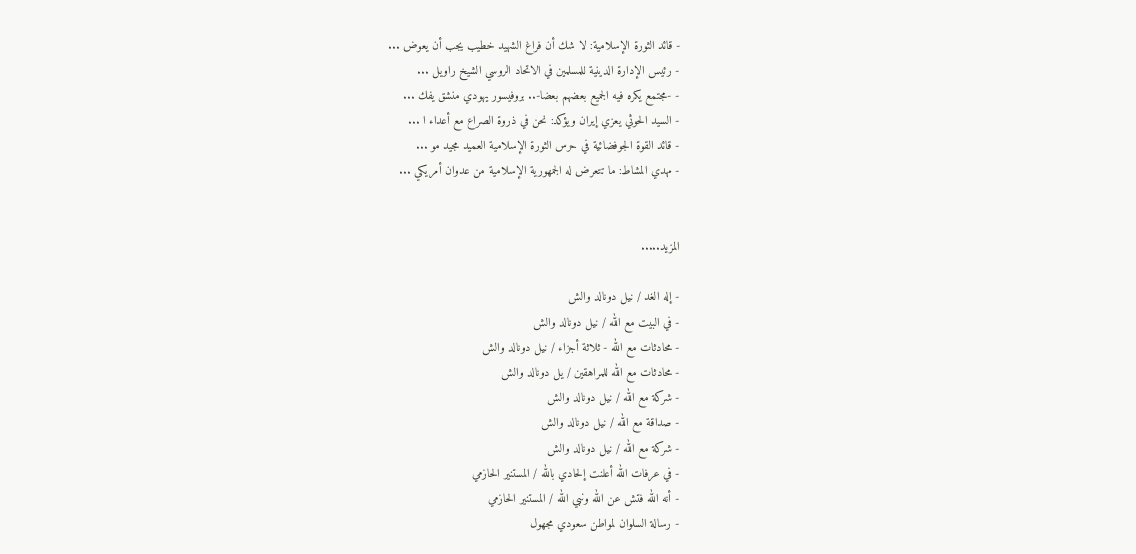- قائد الثورة الإسلامية: لا شك أن فراغ الشهيد خطيب يجب أن يعوض ...
- رئيس الإدارة الدينية للمسلمين في الاتحاد الروسي الشيخ راويل ...
- -مجتمع يكره فيه الجميع بعضهم بعضا-.. بروفيسور يهودي منشق يفك ...
- السيد الحوثي يعزي إيران ويؤكد: نحن في ذروة الصراع مع أعداء ا ...
- قائد القوة الجوفضائية في حرس الثورة الإسلامية العميد مجيد مو ...
- مهدي المشاط: ما تتعرض له الجمهورية الإسلامية من عدوان أمريكي ...


المزيد.....

- إله الغد / نيل دونالد والش
- في البيت مع الله / نيل دونالد والش
- محادثات مع الله - ثلاثة أجزاء / نيل دونالد والش
- محادثات مع الله للمراهقين / يل دونالد والش
- شركة مع الله / نيل دونالد والش
- صداقة مع الله / نيل دونالد والش
- شركة مع الله / نيل دونالد والش
- في عرفات الله أعلنت إلحادي بالله / المستنير الحازمي
- أنه الله فتش عن الله ونبي الله / المستنير الحازمي
- رسالة السلوان لمواطن سعودي مجهول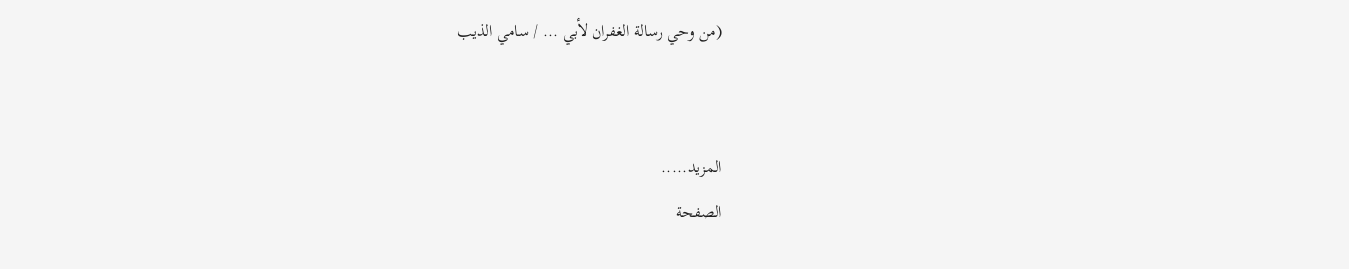(من وحي رسالة الغفران لأبي ... / سامي الذيب


المزيد.....
الصفحة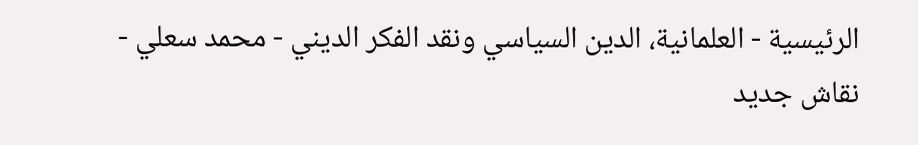الرئيسية - العلمانية، الدين السياسي ونقد الفكر الديني - محمد سعلي - نقاش جديد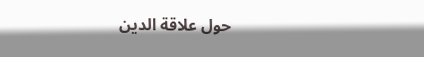حول علاقة الدين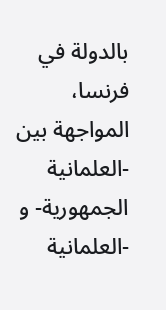بالدولة في فرنسا، المواجهة بين -العلمانية الجمهورية- و -العلمانية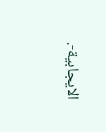الايجابية-.